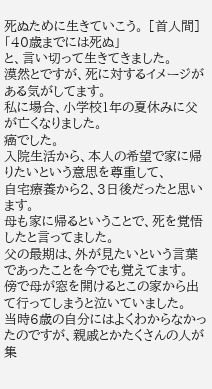死ぬために生きていこう。 [首人間]
「40歳までには死ぬ」
と、言い切って生きてきました。
漠然とですが、死に対するイメージがある気がしてます。
私に場合、小学校1年の夏休みに父が亡くなりました。
癌でした。
入院生活から、本人の希望で家に帰りたいという意思を尊重して、
自宅療養から2、3日後だったと思います。
母も家に帰るということで、死を覚悟したと言ってました。
父の最期は、外が見たいという言葉であったことを今でも覚えてます。
傍で母が窓を開けるとこの家から出て行ってしまうと泣いていました。
当時6歳の自分にはよくわからなかったのですが、親戚とかたくさんの人が集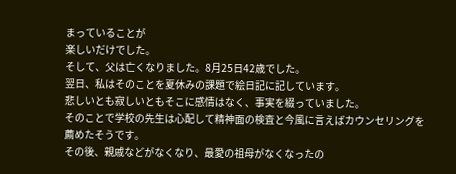まっていることが
楽しいだけでした。
そして、父は亡くなりました。8月25日42歳でした。
翌日、私はそのことを夏休みの課題で絵日記に記しています。
悲しいとも寂しいともそこに感情はなく、事実を綴っていました。
そのことで学校の先生は心配して精神面の検査と今風に言えばカウンセリングを
薦めたそうです。
その後、親戚などがなくなり、最愛の祖母がなくなったの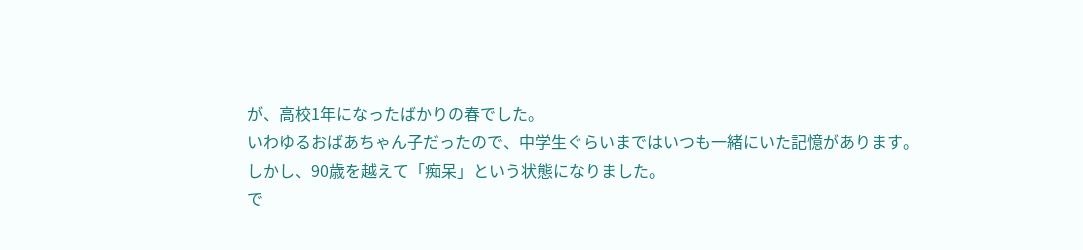が、高校1年になったばかりの春でした。
いわゆるおばあちゃん子だったので、中学生ぐらいまではいつも一緒にいた記憶があります。
しかし、90歳を越えて「痴呆」という状態になりました。
で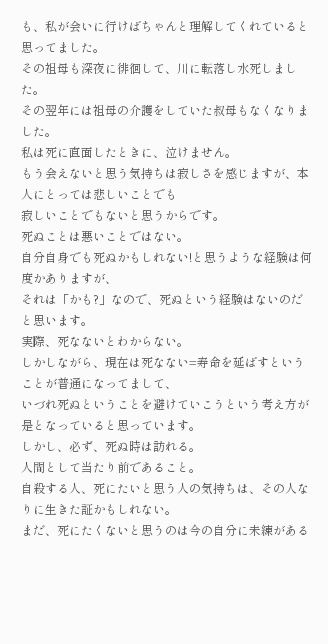も、私が会いに行けばちゃんと理解してくれていると思ってました。
その祖母も深夜に徘徊して、川に転落し水死しました。
その翌年には祖母の介護をしていた叔母もなくなりました。
私は死に直面したときに、泣けません。
もう会えないと思う気持ちは寂しさを感じますが、本人にとっては悲しいことでも
寂しいことでもないと思うからです。
死ぬことは悪いことではない。
自分自身でも死ぬかもしれない!と思うような経験は何度かありますが、
それは「かも?」なので、死ぬという経験はないのだと思います。
実際、死なないとわからない。
しかしながら、現在は死なない=寿命を延ばすということが普通になってまして、
いづれ死ぬということを避けていこうという考え方が是となっていると思っています。
しかし、必ず、死ぬ時は訪れる。
人間として当たり前であること。
自殺する人、死にたいと思う人の気持ちは、その人なりに生きた証かもしれない。
まだ、死にたくないと思うのは今の自分に未練がある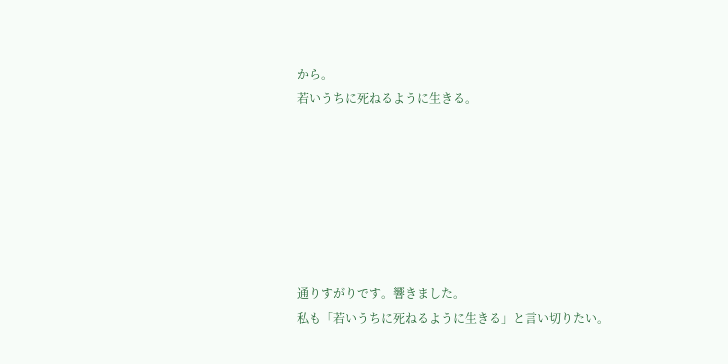から。
若いうちに死ねるように生きる。







通りすがりです。響きました。
私も「若いうちに死ねるように生きる」と言い切りたい。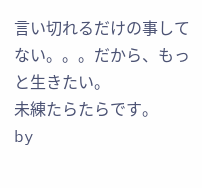言い切れるだけの事してない。。。だから、もっと生きたい。
未練たらたらです。
by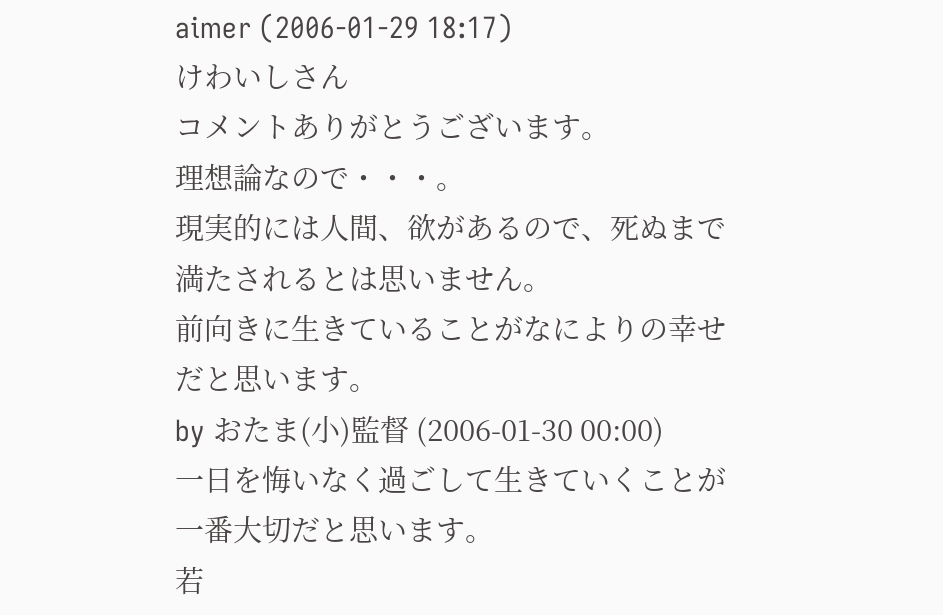aimer (2006-01-29 18:17)
けわいしさん
コメントありがとうございます。
理想論なので・・・。
現実的には人間、欲があるので、死ぬまで満たされるとは思いません。
前向きに生きていることがなによりの幸せだと思います。
by おたま(小)監督 (2006-01-30 00:00)
一日を悔いなく過ごして生きていくことが一番大切だと思います。
若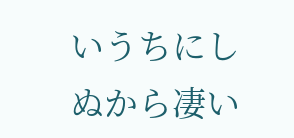いうちにしぬから凄い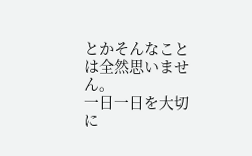とかそんなことは全然思いません。
一日一日を大切に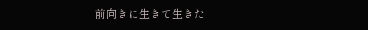前向きに生きて生きた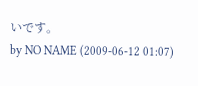いです。
by NO NAME (2009-06-12 01:07)